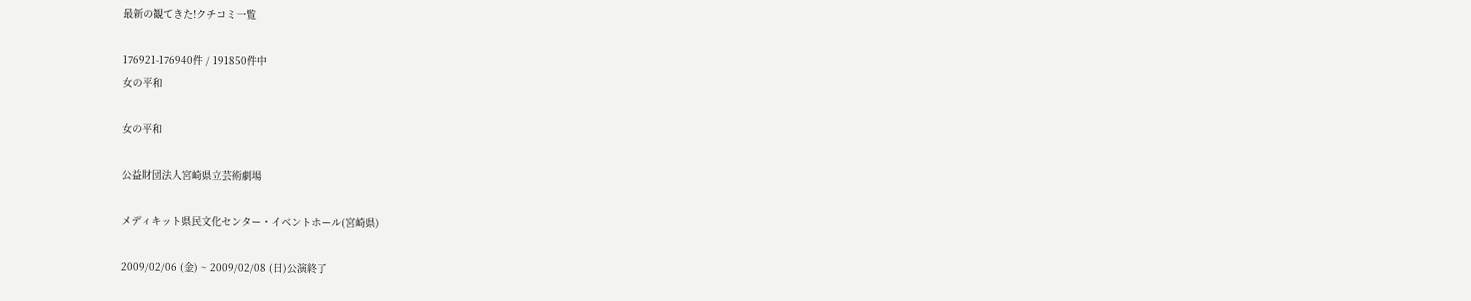最新の観てきた!クチコミ一覧

176921-176940件 / 191850件中
女の平和

女の平和

公益財団法人宮崎県立芸術劇場

メディキット県民文化センター・イベントホール(宮崎県)

2009/02/06 (金) ~ 2009/02/08 (日)公演終了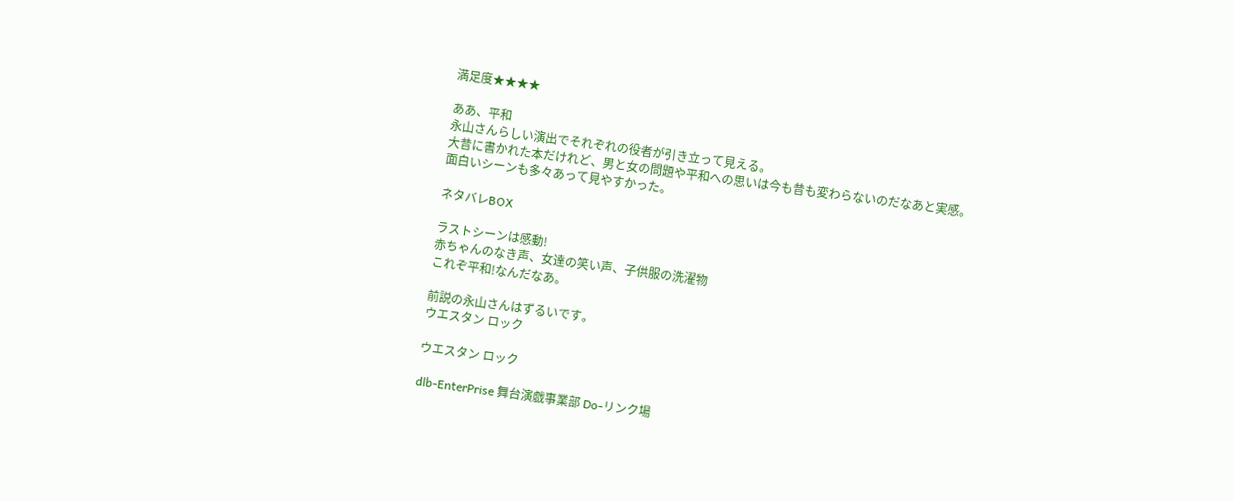満足度★★★★

ああ、平和
永山さんらしい演出でそれぞれの役者が引き立って見える。
大昔に書かれた本だけれど、男と女の問題や平和への思いは今も昔も変わらないのだなあと実感。
面白いシーンも多々あって見やすかった。

ネタバレBOX

ラストシーンは感動!
赤ちゃんのなき声、女達の笑い声、子供服の洗濯物
これぞ平和!なんだなあ。

前説の永山さんはずるいです。
ウエスタン ロック

ウエスタン ロック

dlb-EnterPrise 舞台演戯事業部 Do-リンク場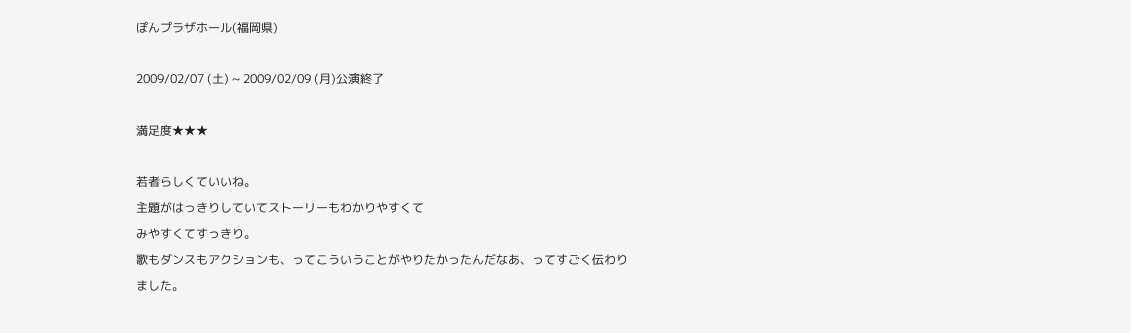ぽんプラザホール(福岡県)

2009/02/07 (土) ~ 2009/02/09 (月)公演終了

満足度★★★

若者らしくていいね。
主題がはっきりしていてストーリーもわかりやすくて
みやすくてすっきり。
歌もダンスもアクションも、ってこういうことがやりたかったんだなあ、ってすごく伝わりました。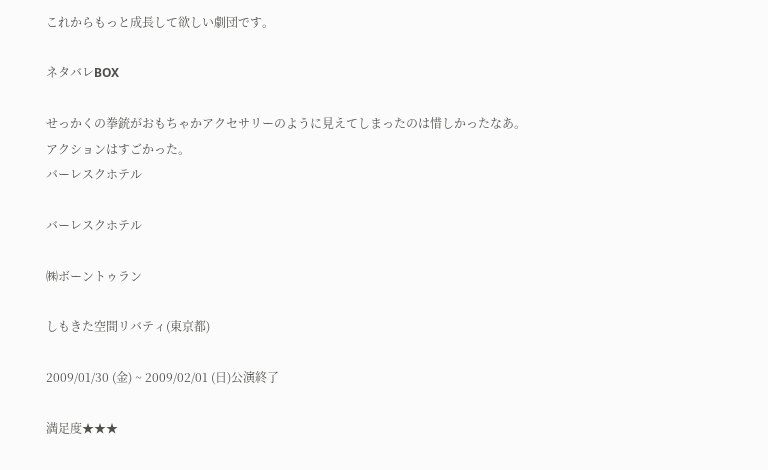これからもっと成長して欲しい劇団です。

ネタバレBOX

せっかくの拳銃がおもちゃかアクセサリーのように見えてしまったのは惜しかったなあ。
アクションはすごかった。
バーレスクホテル

バーレスクホテル

㈱ボーントゥラン

しもきた空間リバティ(東京都)

2009/01/30 (金) ~ 2009/02/01 (日)公演終了

満足度★★★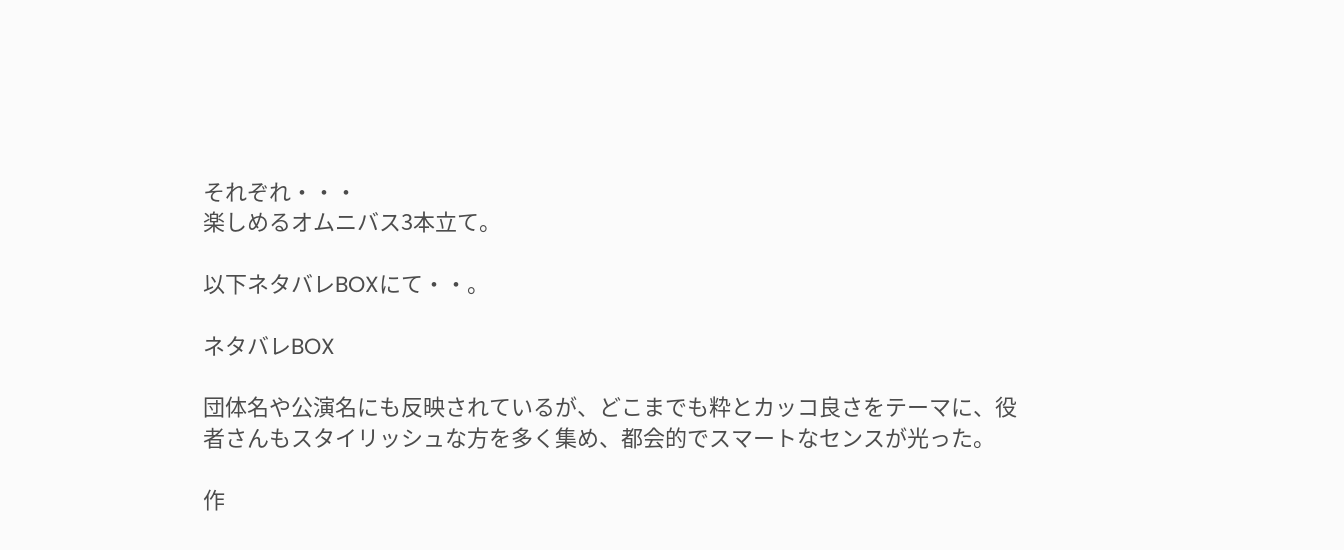それぞれ・・・
楽しめるオムニバス3本立て。

以下ネタバレBOXにて・・。

ネタバレBOX

団体名や公演名にも反映されているが、どこまでも粋とカッコ良さをテーマに、役者さんもスタイリッシュな方を多く集め、都会的でスマートなセンスが光った。

作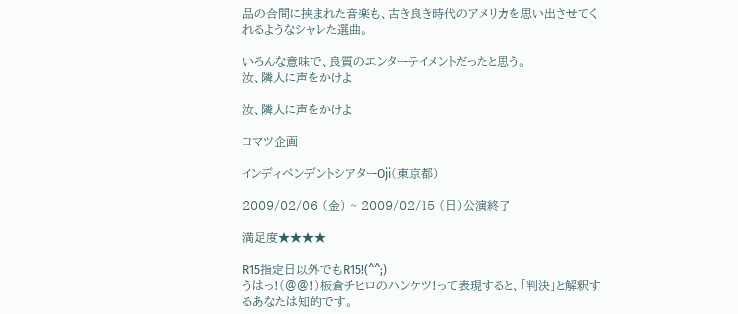品の合間に挟まれた音楽も、古き良き時代のアメリカを思い出させてくれるようなシャレた選曲。

いろんな意味で、良質のエンターテイメントだったと思う。
汝、隣人に声をかけよ

汝、隣人に声をかけよ

コマツ企画

インディペンデントシアターOji(東京都)

2009/02/06 (金) ~ 2009/02/15 (日)公演終了

満足度★★★★

R15指定日以外でもR15!(^^;)
うはっ!(@@!)板倉チヒロのハンケツ!って表現すると、「判決」と解釈するあなたは知的です。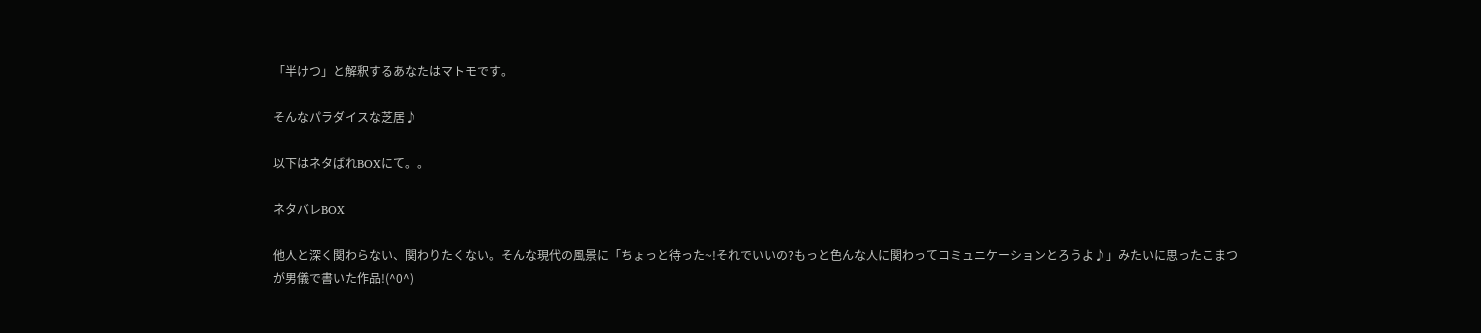「半けつ」と解釈するあなたはマトモです。

そんなパラダイスな芝居♪

以下はネタばれBOXにて。。

ネタバレBOX

他人と深く関わらない、関わりたくない。そんな現代の風景に「ちょっと待った~!それでいいの?もっと色んな人に関わってコミュニケーションとろうよ♪」みたいに思ったこまつが男儀で書いた作品!(^0^)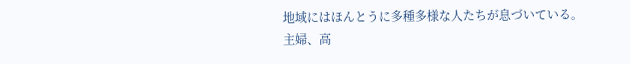地域にはほんとうに多種多様な人たちが息づいている。
主婦、高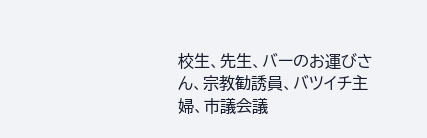校生、先生、バーのお運びさん、宗教勧誘員、バツイチ主婦、市議会議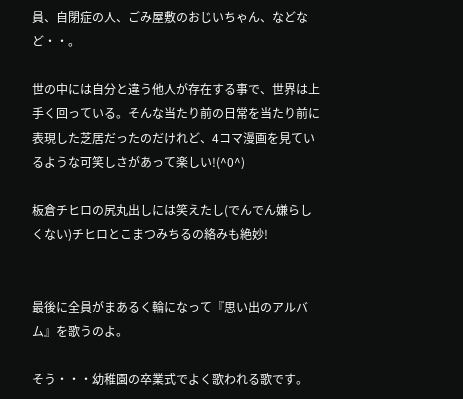員、自閉症の人、ごみ屋敷のおじいちゃん、などなど・・。

世の中には自分と違う他人が存在する事で、世界は上手く回っている。そんな当たり前の日常を当たり前に表現した芝居だったのだけれど、4コマ漫画を見ているような可笑しさがあって楽しい!(^0^)

板倉チヒロの尻丸出しには笑えたし(でんでん嫌らしくない)チヒロとこまつみちるの絡みも絶妙!


最後に全員がまあるく輪になって『思い出のアルバム』を歌うのよ。

そう・・・幼稚園の卒業式でよく歌われる歌です。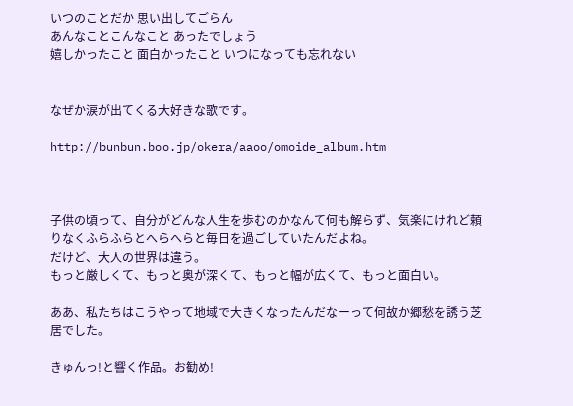いつのことだか 思い出してごらん
あんなことこんなこと あったでしょう
嬉しかったこと 面白かったこと いつになっても忘れない


なぜか涙が出てくる大好きな歌です。

http://bunbun.boo.jp/okera/aaoo/omoide_album.htm



子供の頃って、自分がどんな人生を歩むのかなんて何も解らず、気楽にけれど頼りなくふらふらとへらへらと毎日を過ごしていたんだよね。
だけど、大人の世界は違う。
もっと厳しくて、もっと奥が深くて、もっと幅が広くて、もっと面白い。

ああ、私たちはこうやって地域で大きくなったんだなーって何故か郷愁を誘う芝居でした。

きゅんっ!と響く作品。お勧め!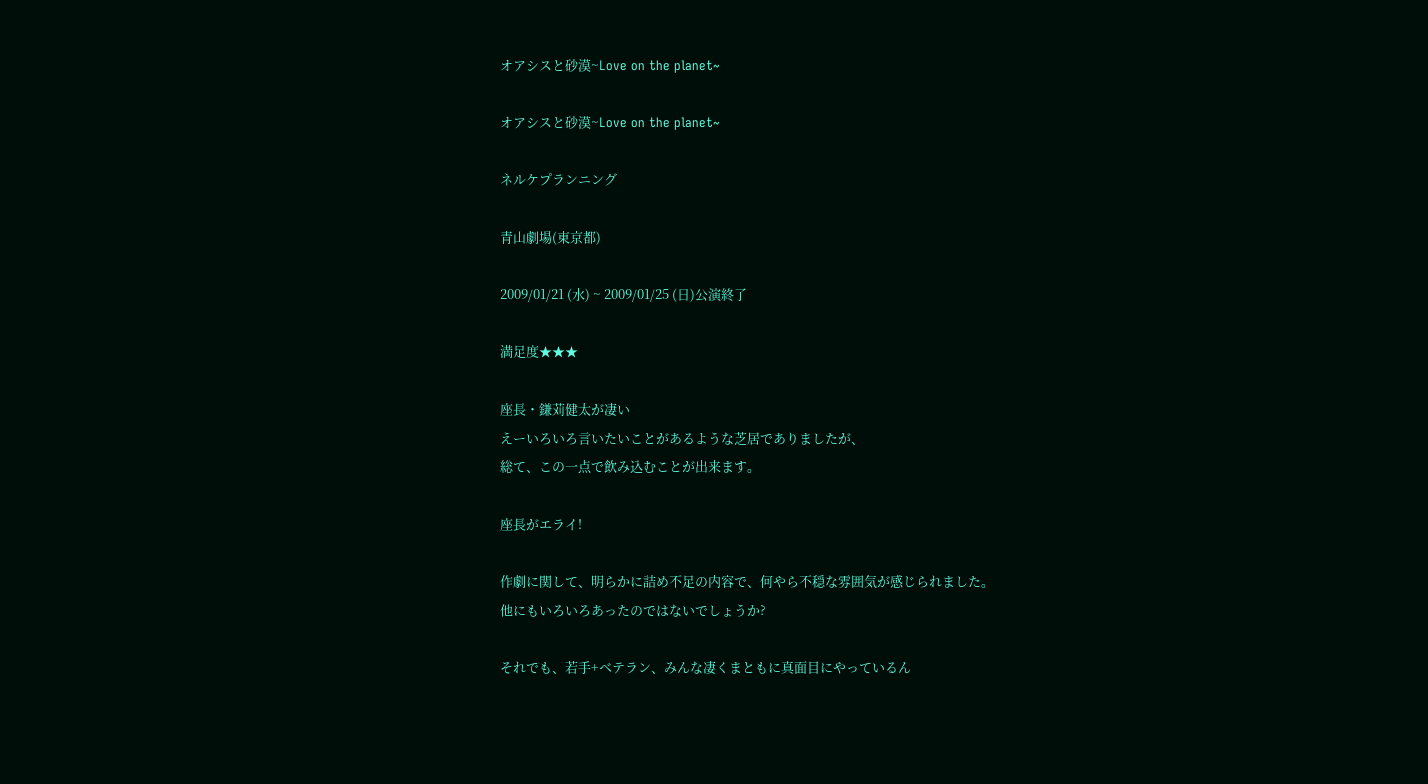オアシスと砂漠~Love on the planet~

オアシスと砂漠~Love on the planet~

ネルケプランニング

青山劇場(東京都)

2009/01/21 (水) ~ 2009/01/25 (日)公演終了

満足度★★★

座長・鎌苅健太が凄い
えーいろいろ言いたいことがあるような芝居でありましたが、
総て、この一点で飲み込むことが出来ます。

座長がエライ!

作劇に関して、明らかに詰め不足の内容で、何やら不穏な雰囲気が感じられました。
他にもいろいろあったのではないでしょうか?

それでも、若手+ベテラン、みんな凄くまともに真面目にやっているん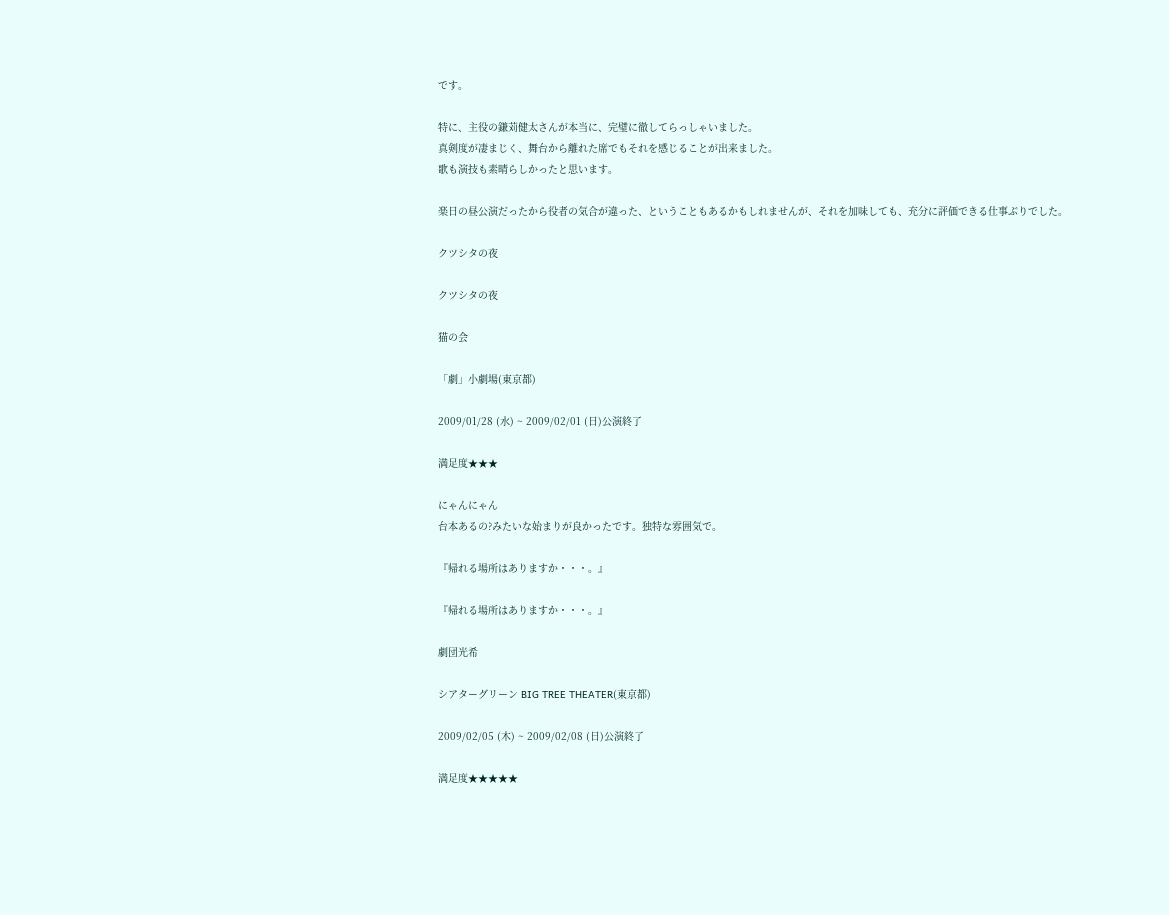です。

特に、主役の鎌苅健太さんが本当に、完璧に徹してらっしゃいました。
真剣度が凄まじく、舞台から離れた席でもそれを感じることが出来ました。
歌も演技も素晴らしかったと思います。

楽日の昼公演だったから役者の気合が違った、ということもあるかもしれませんが、それを加味しても、充分に評価できる仕事ぶりでした。

クツシタの夜

クツシタの夜

猫の会

「劇」小劇場(東京都)

2009/01/28 (水) ~ 2009/02/01 (日)公演終了

満足度★★★

にゃんにゃん
台本あるの?みたいな始まりが良かったです。独特な雰囲気で。

『帰れる場所はありますか・・・。』

『帰れる場所はありますか・・・。』

劇団光希

シアターグリーン BIG TREE THEATER(東京都)

2009/02/05 (木) ~ 2009/02/08 (日)公演終了

満足度★★★★★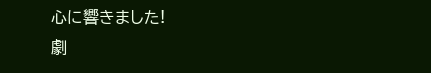心に響きました!
劇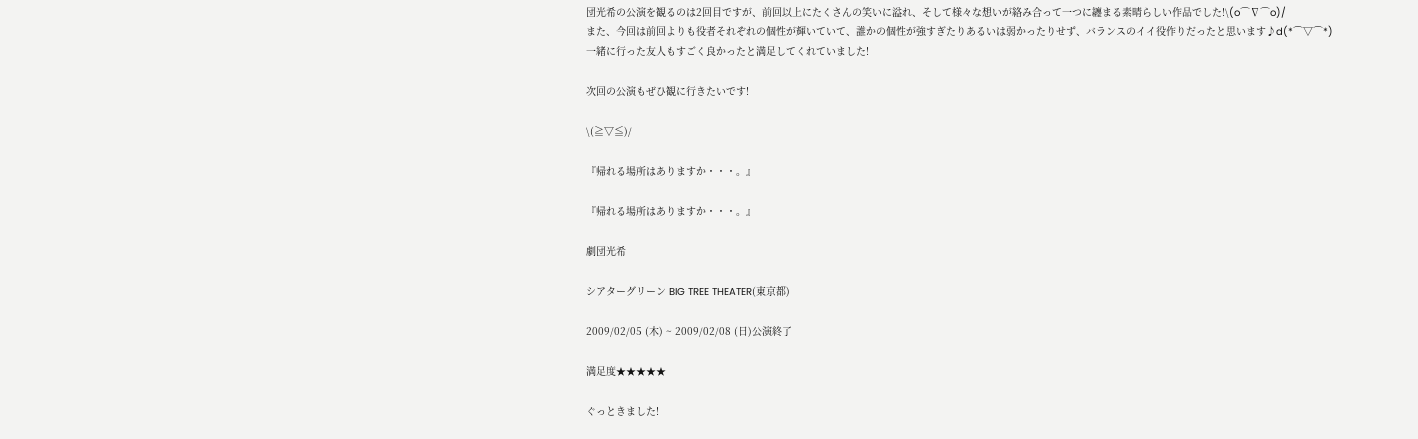団光希の公演を観るのは2回目ですが、前回以上にたくさんの笑いに溢れ、そして様々な想いが絡み合って一つに纏まる素晴らしい作品でした!\(o⌒∇⌒o)/
また、今回は前回よりも役者それぞれの個性が輝いていて、誰かの個性が強すぎたりあるいは弱かったりせず、バランスのイイ役作りだったと思います♪d(*⌒▽⌒*)
一緒に行った友人もすごく良かったと満足してくれていました!

次回の公演もぜひ観に行きたいです!

\(≧▽≦)/

『帰れる場所はありますか・・・。』

『帰れる場所はありますか・・・。』

劇団光希

シアターグリーン BIG TREE THEATER(東京都)

2009/02/05 (木) ~ 2009/02/08 (日)公演終了

満足度★★★★★

ぐっときました!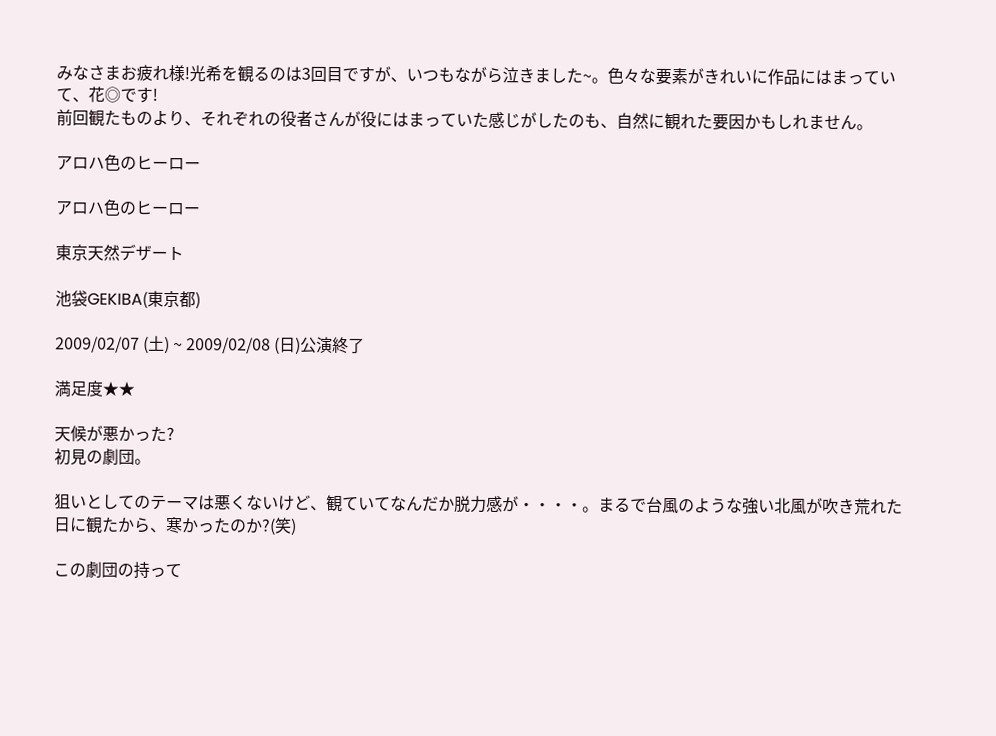みなさまお疲れ様!光希を観るのは3回目ですが、いつもながら泣きました~。色々な要素がきれいに作品にはまっていて、花◎です!
前回観たものより、それぞれの役者さんが役にはまっていた感じがしたのも、自然に観れた要因かもしれません。

アロハ色のヒーロー

アロハ色のヒーロー

東京天然デザート

池袋GEKIBA(東京都)

2009/02/07 (土) ~ 2009/02/08 (日)公演終了

満足度★★

天候が悪かった?
初見の劇団。

狙いとしてのテーマは悪くないけど、観ていてなんだか脱力感が・・・・。まるで台風のような強い北風が吹き荒れた日に観たから、寒かったのか?(笑)

この劇団の持って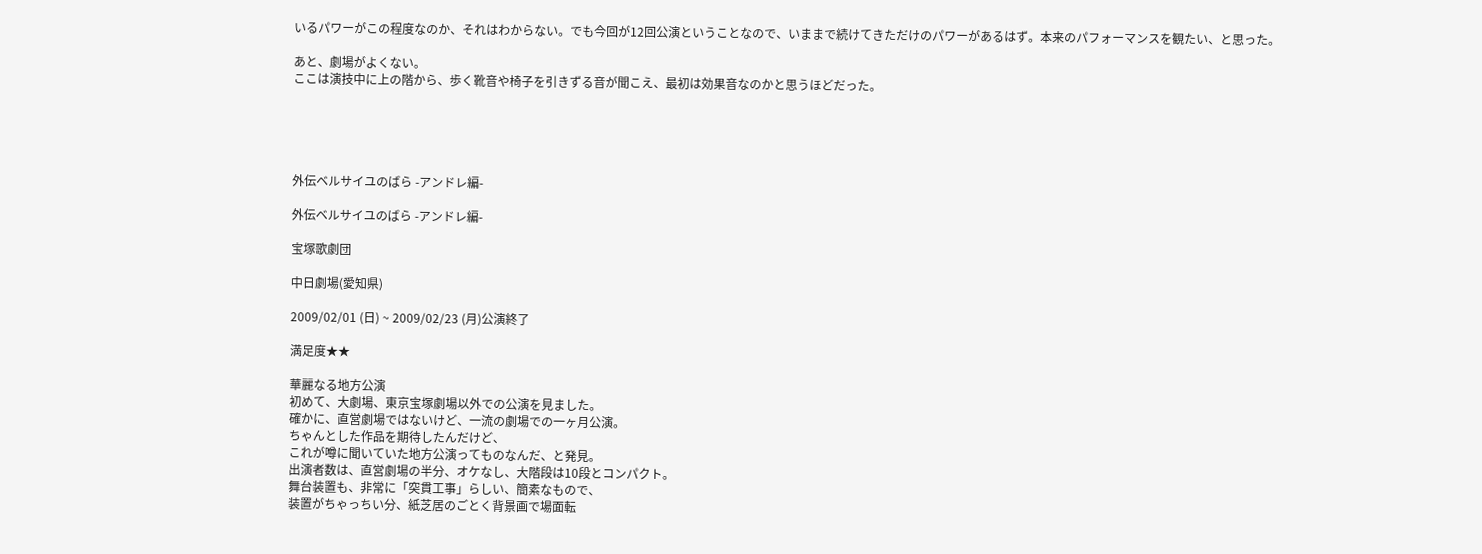いるパワーがこの程度なのか、それはわからない。でも今回が12回公演ということなので、いままで続けてきただけのパワーがあるはず。本来のパフォーマンスを観たい、と思った。

あと、劇場がよくない。
ここは演技中に上の階から、歩く靴音や椅子を引きずる音が聞こえ、最初は効果音なのかと思うほどだった。





外伝ベルサイユのばら -アンドレ編-

外伝ベルサイユのばら -アンドレ編-

宝塚歌劇団

中日劇場(愛知県)

2009/02/01 (日) ~ 2009/02/23 (月)公演終了

満足度★★

華麗なる地方公演
初めて、大劇場、東京宝塚劇場以外での公演を見ました。
確かに、直営劇場ではないけど、一流の劇場での一ヶ月公演。
ちゃんとした作品を期待したんだけど、
これが噂に聞いていた地方公演ってものなんだ、と発見。
出演者数は、直営劇場の半分、オケなし、大階段は10段とコンパクト。
舞台装置も、非常に「突貫工事」らしい、簡素なもので、
装置がちゃっちい分、紙芝居のごとく背景画で場面転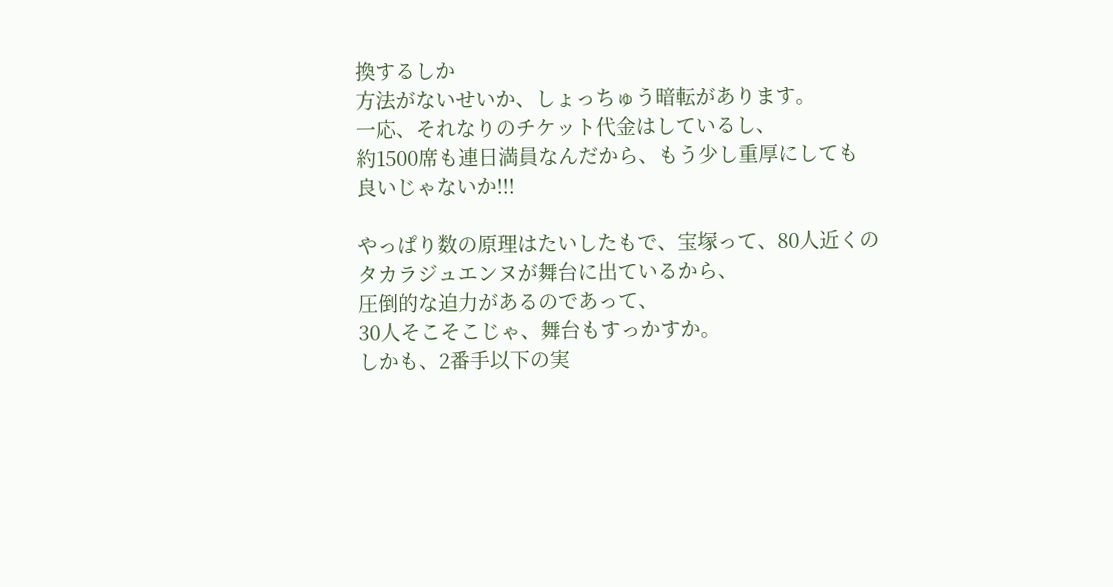換するしか
方法がないせいか、しょっちゅう暗転があります。
一応、それなりのチケット代金はしているし、
約1500席も連日満員なんだから、もう少し重厚にしても
良いじゃないか!!!

やっぱり数の原理はたいしたもで、宝塚って、80人近くの
タカラジュエンヌが舞台に出ているから、
圧倒的な迫力があるのであって、
30人そこそこじゃ、舞台もすっかすか。
しかも、2番手以下の実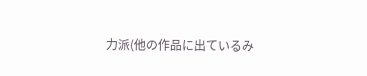力派(他の作品に出ているみ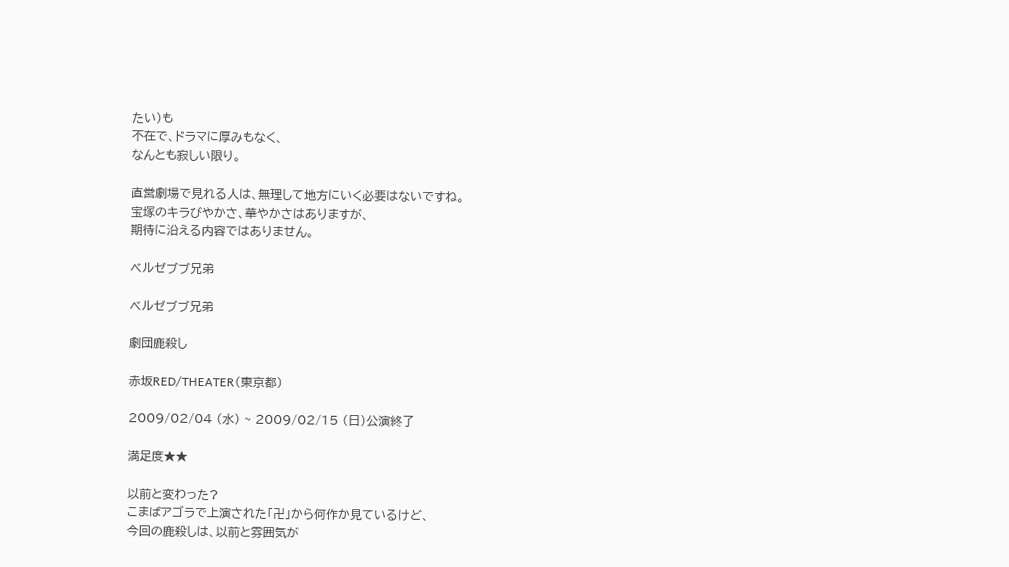たい)も
不在で、ドラマに厚みもなく、
なんとも寂しい限り。

直営劇場で見れる人は、無理して地方にいく必要はないですね。
宝塚のキラびやかさ、華やかさはありますが、
期待に沿える内容ではありません。

ベルゼブブ兄弟

ベルゼブブ兄弟

劇団鹿殺し

赤坂RED/THEATER(東京都)

2009/02/04 (水) ~ 2009/02/15 (日)公演終了

満足度★★

以前と変わった?
こまばアゴラで上演された「卍」から何作か見ているけど、
今回の鹿殺しは、以前と雰囲気が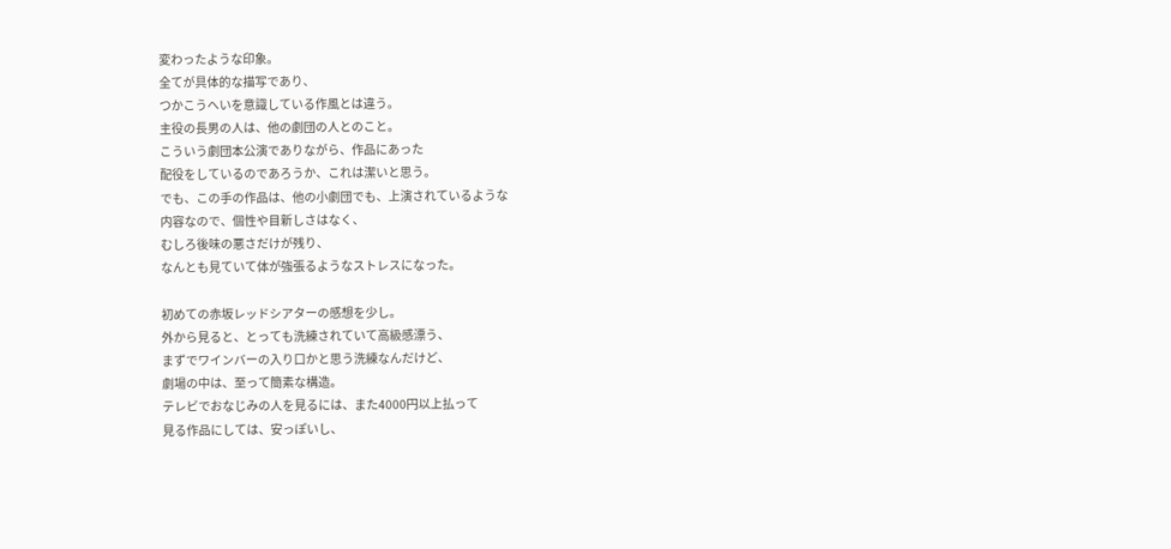変わったような印象。
全てが具体的な描写であり、
つかこうへいを意識している作風とは違う。
主役の長男の人は、他の劇団の人とのこと。
こういう劇団本公演でありながら、作品にあった
配役をしているのであろうか、これは潔いと思う。
でも、この手の作品は、他の小劇団でも、上演されているような
内容なので、個性や目新しさはなく、
むしろ後味の悪さだけが残り、
なんとも見ていて体が強張るようなストレスになった。

初めての赤坂レッドシアターの感想を少し。
外から見ると、とっても洗練されていて高級感漂う、
まずでワインバーの入り口かと思う洗練なんだけど、
劇場の中は、至って簡素な構造。
テレビでおなじみの人を見るには、また4000円以上払って
見る作品にしては、安っぽいし、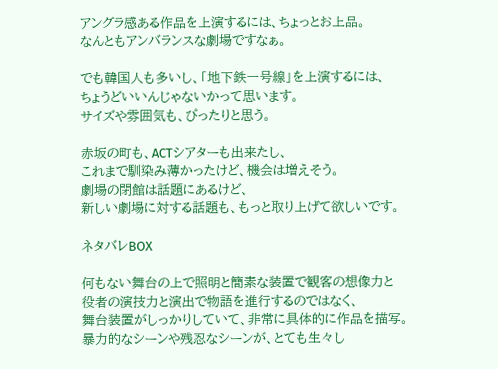アングラ感ある作品を上演するには、ちょっとお上品。
なんともアンバランスな劇場ですなぁ。

でも韓国人も多いし、「地下鉄一号線」を上演するには、
ちょうどいいんじゃないかって思います。
サイズや雰囲気も、ぴったりと思う。

赤坂の町も、ACTシアターも出来たし、
これまで馴染み薄かったけど、機会は増えそう。
劇場の閉館は話題にあるけど、
新しい劇場に対する話題も、もっと取り上げて欲しいです。

ネタバレBOX

何もない舞台の上で照明と簡素な装置で観客の想像力と
役者の演技力と演出で物語を進行するのではなく、
舞台装置がしっかりしていて、非常に具体的に作品を描写。
暴力的なシーンや残忍なシーンが、とても生々し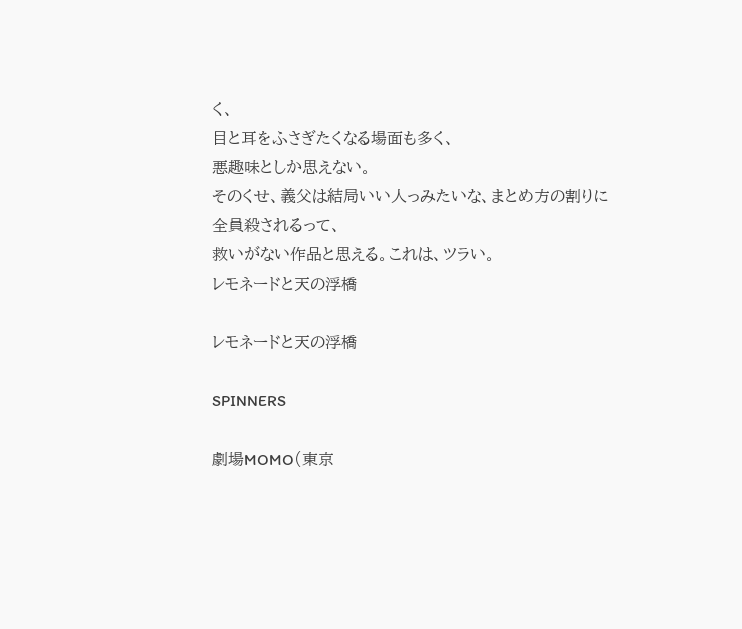く、
目と耳をふさぎたくなる場面も多く、
悪趣味としか思えない。
そのくせ、義父は結局いい人っみたいな、まとめ方の割りに
全員殺されるって、
救いがない作品と思える。これは、ツラい。
レモネードと天の浮橋

レモネードと天の浮橋

SPINNERS

劇場MOMO(東京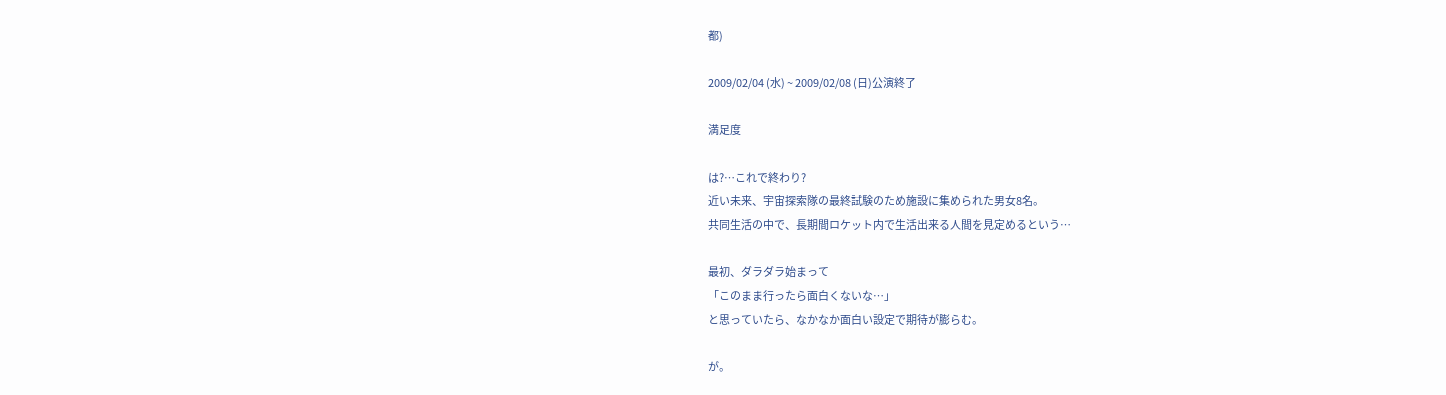都)

2009/02/04 (水) ~ 2009/02/08 (日)公演終了

満足度

は?…これで終わり?
近い未来、宇宙探索隊の最終試験のため施設に集められた男女8名。
共同生活の中で、長期間ロケット内で生活出来る人間を見定めるという…

最初、ダラダラ始まって
「このまま行ったら面白くないな…」
と思っていたら、なかなか面白い設定で期待が膨らむ。

が。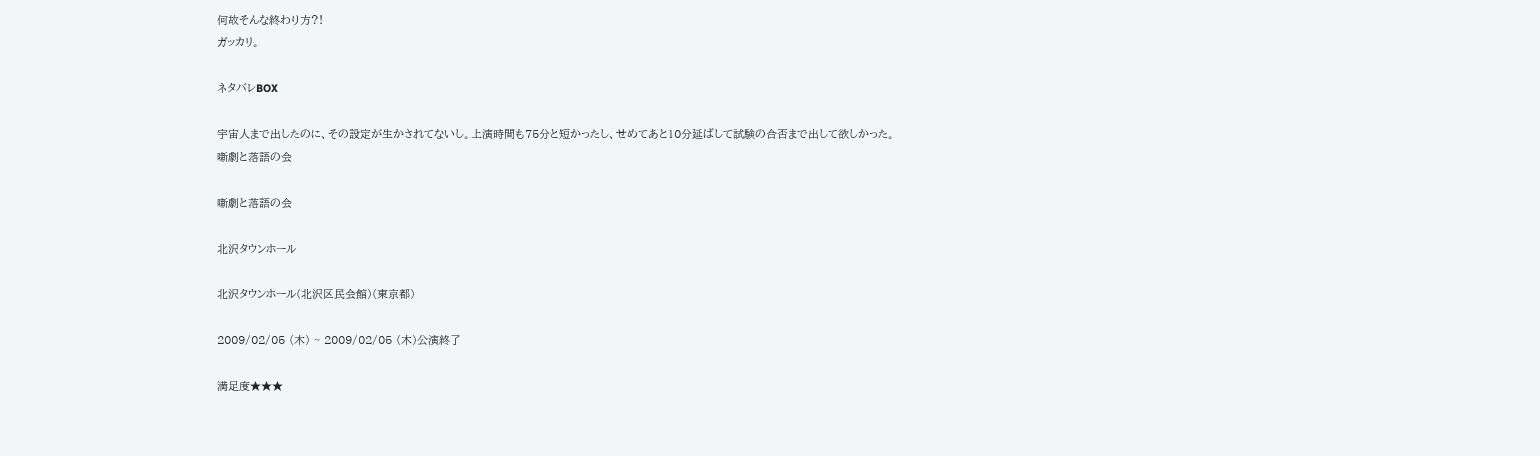何故そんな終わり方?!
ガッカリ。

ネタバレBOX

宇宙人まで出したのに、その設定が生かされてないし。上演時間も75分と短かったし、せめてあと10分延ばして試験の合否まで出して欲しかった。
噺劇と落語の会

噺劇と落語の会

北沢タウンホール

北沢タウンホール(北沢区民会館)(東京都)

2009/02/05 (木) ~ 2009/02/05 (木)公演終了

満足度★★★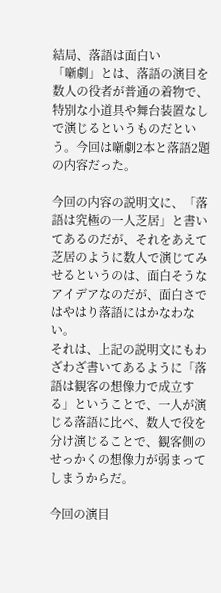結局、落語は面白い
「噺劇」とは、落語の演目を数人の役者が普通の着物で、特別な小道具や舞台装置なしで演じるというものだという。今回は噺劇2本と落語2題の内容だった。

今回の内容の説明文に、「落語は究極の一人芝居」と書いてあるのだが、それをあえて芝居のように数人で演じてみせるというのは、面白そうなアイデアなのだが、面白さではやはり落語にはかなわない。
それは、上記の説明文にもわざわざ書いてあるように「落語は観客の想像力で成立する」ということで、一人が演じる落語に比べ、数人で役を分け演じることで、観客側のせっかくの想像力が弱まってしまうからだ。

今回の演目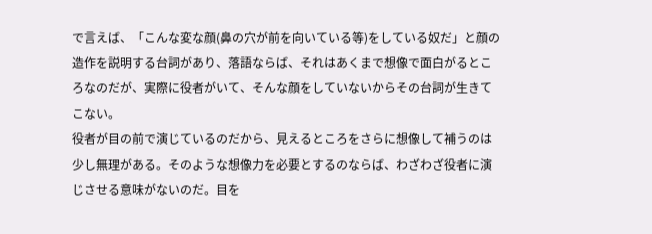で言えば、「こんな変な顔(鼻の穴が前を向いている等)をしている奴だ」と顔の造作を説明する台詞があり、落語ならば、それはあくまで想像で面白がるところなのだが、実際に役者がいて、そんな顔をしていないからその台詞が生きてこない。
役者が目の前で演じているのだから、見えるところをさらに想像して補うのは少し無理がある。そのような想像力を必要とするのならば、わざわざ役者に演じさせる意味がないのだ。目を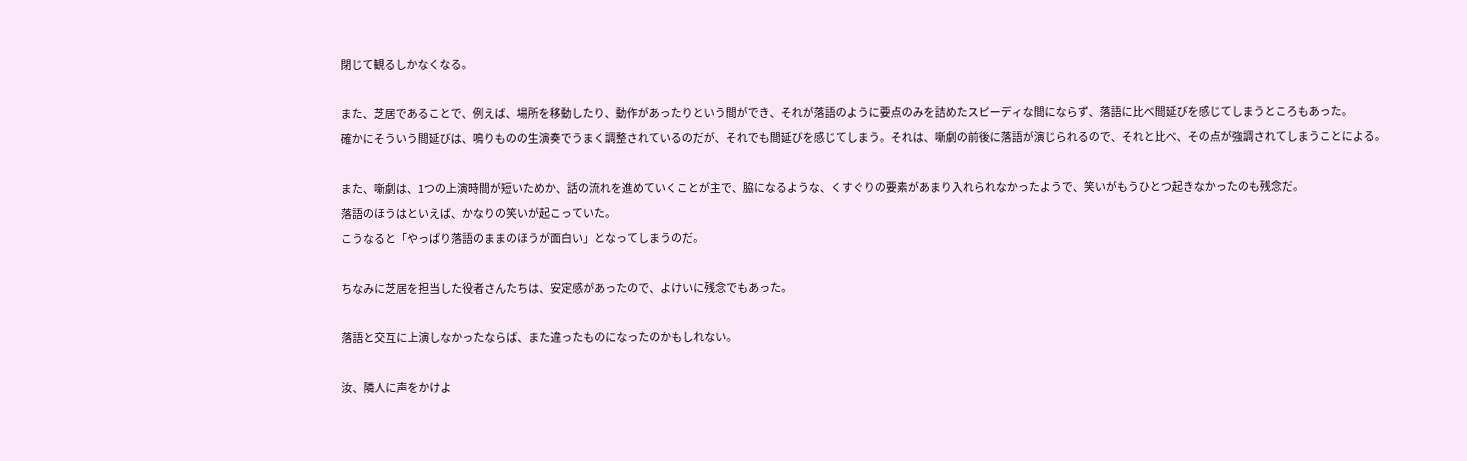閉じて観るしかなくなる。

また、芝居であることで、例えば、場所を移動したり、動作があったりという間ができ、それが落語のように要点のみを詰めたスピーディな間にならず、落語に比べ間延びを感じてしまうところもあった。
確かにそういう間延びは、鳴りものの生演奏でうまく調整されているのだが、それでも間延びを感じてしまう。それは、噺劇の前後に落語が演じられるので、それと比べ、その点が強調されてしまうことによる。

また、噺劇は、1つの上演時間が短いためか、話の流れを進めていくことが主で、脇になるような、くすぐりの要素があまり入れられなかったようで、笑いがもうひとつ起きなかったのも残念だ。
落語のほうはといえば、かなりの笑いが起こっていた。
こうなると「やっぱり落語のままのほうが面白い」となってしまうのだ。

ちなみに芝居を担当した役者さんたちは、安定感があったので、よけいに残念でもあった。

落語と交互に上演しなかったならば、また違ったものになったのかもしれない。

汝、隣人に声をかけよ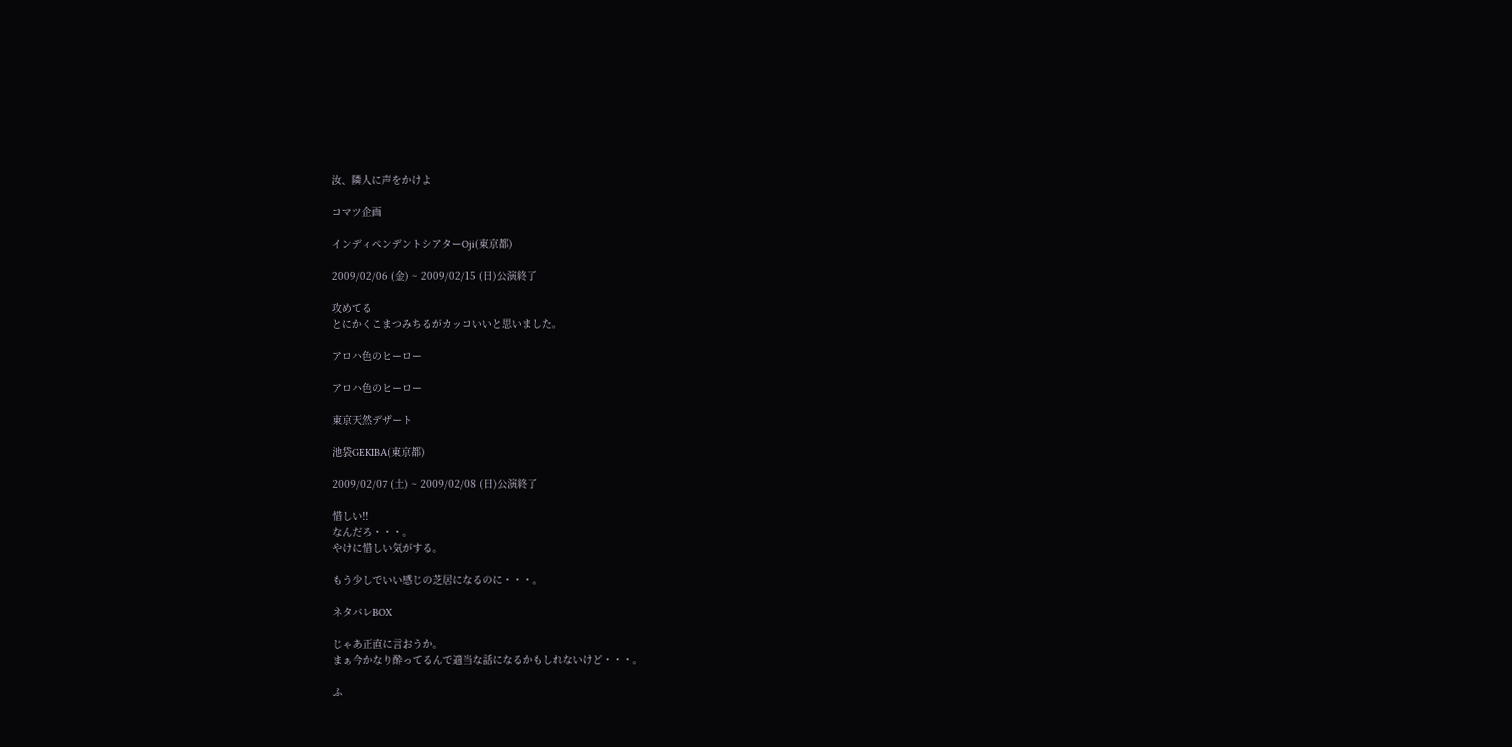汝、隣人に声をかけよ

コマツ企画

インディペンデントシアターOji(東京都)

2009/02/06 (金) ~ 2009/02/15 (日)公演終了

攻めてる
とにかくこまつみちるがカッコいいと思いました。

アロハ色のヒーロー

アロハ色のヒーロー

東京天然デザート

池袋GEKIBA(東京都)

2009/02/07 (土) ~ 2009/02/08 (日)公演終了

惜しい!!
なんだろ・・・。
やけに惜しい気がする。

もう少しでいい感じの芝居になるのに・・・。

ネタバレBOX

じゃあ正直に言おうか。
まぁ今かなり酔ってるんで適当な話になるかもしれないけど・・・。

ふ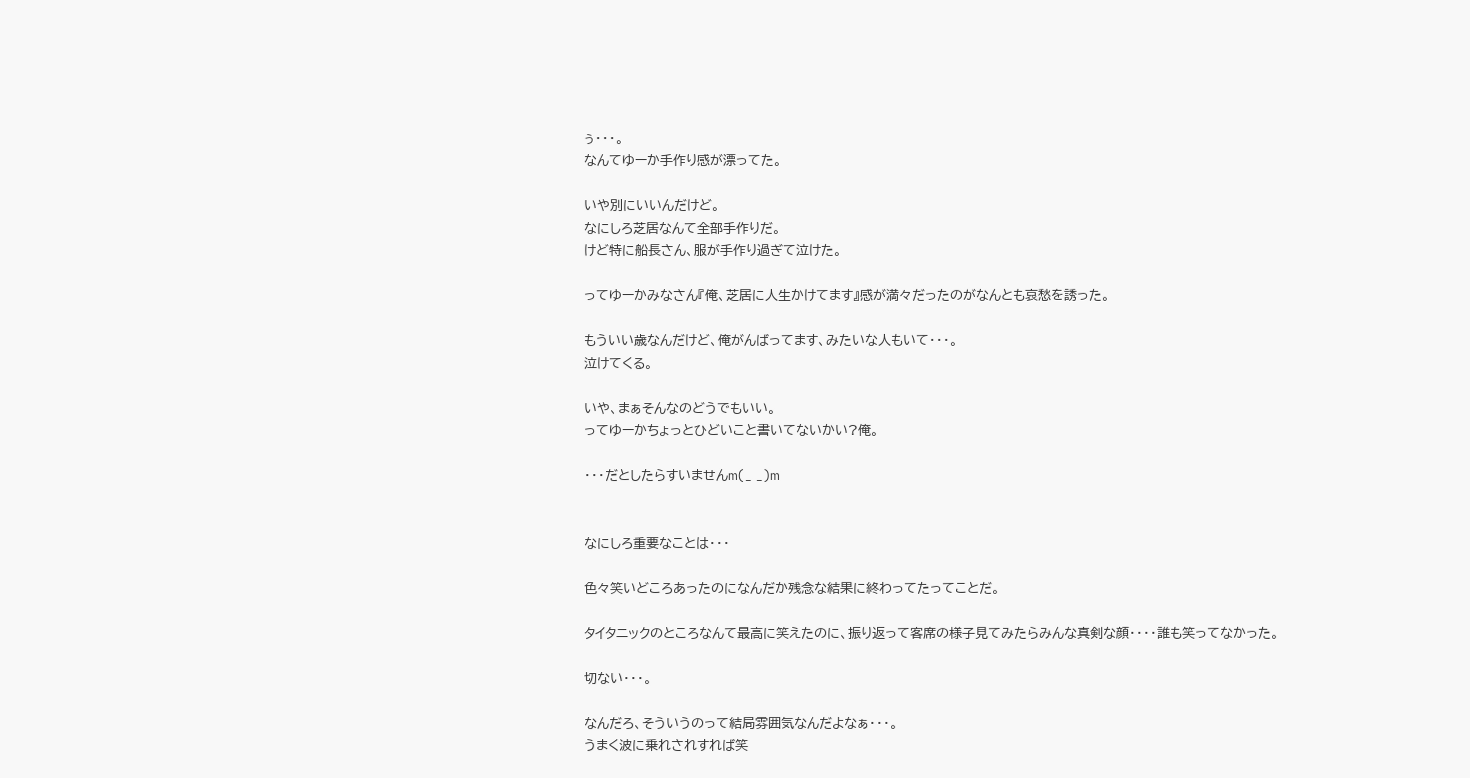ぅ・・・。
なんてゆーか手作り感が漂ってた。

いや別にいいんだけど。
なにしろ芝居なんて全部手作りだ。
けど特に船長さん、服が手作り過ぎて泣けた。

ってゆーかみなさん『俺、芝居に人生かけてます』感が満々だったのがなんとも哀愁を誘った。

もういい歳なんだけど、俺がんばってます、みたいな人もいて・・・。
泣けてくる。

いや、まぁそんなのどうでもいい。
ってゆーかちょっとひどいこと書いてないかい?俺。

・・・だとしたらすいませんm(_ _)m


なにしろ重要なことは・・・

色々笑いどころあったのになんだか残念な結果に終わってたってことだ。

タイタニックのところなんて最高に笑えたのに、振り返って客席の様子見てみたらみんな真剣な顔・・・・誰も笑ってなかった。

切ない・・・。

なんだろ、そういうのって結局雰囲気なんだよなぁ・・・。
うまく波に乗れされすれば笑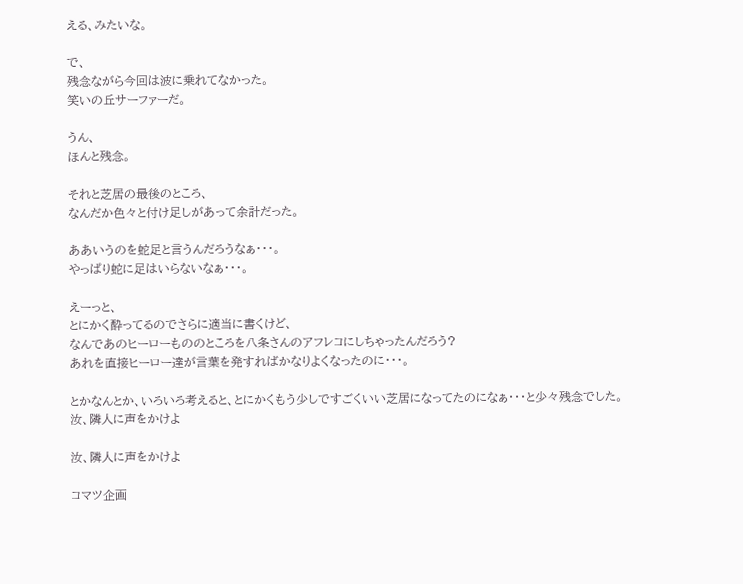える、みたいな。

で、
残念ながら今回は波に乗れてなかった。
笑いの丘サーファーだ。

うん、
ほんと残念。

それと芝居の最後のところ、
なんだか色々と付け足しがあって余計だった。

ああいうのを蛇足と言うんだろうなぁ・・・。
やっぱり蛇に足はいらないなぁ・・・。

えーっと、
とにかく酔ってるのでさらに適当に書くけど、
なんであのヒーローもののところを八条さんのアフレコにしちゃったんだろう?
あれを直接ヒーロー達が言葉を発すればかなりよくなったのに・・・。

とかなんとか、いろいろ考えると、とにかくもう少しですごくいい芝居になってたのになぁ・・・と少々残念でした。
汝、隣人に声をかけよ

汝、隣人に声をかけよ

コマツ企画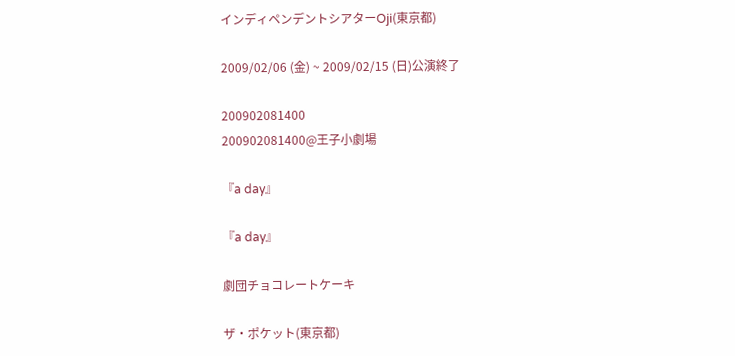インディペンデントシアターOji(東京都)

2009/02/06 (金) ~ 2009/02/15 (日)公演終了

200902081400
200902081400@王子小劇場

『a day』

『a day』

劇団チョコレートケーキ

ザ・ポケット(東京都)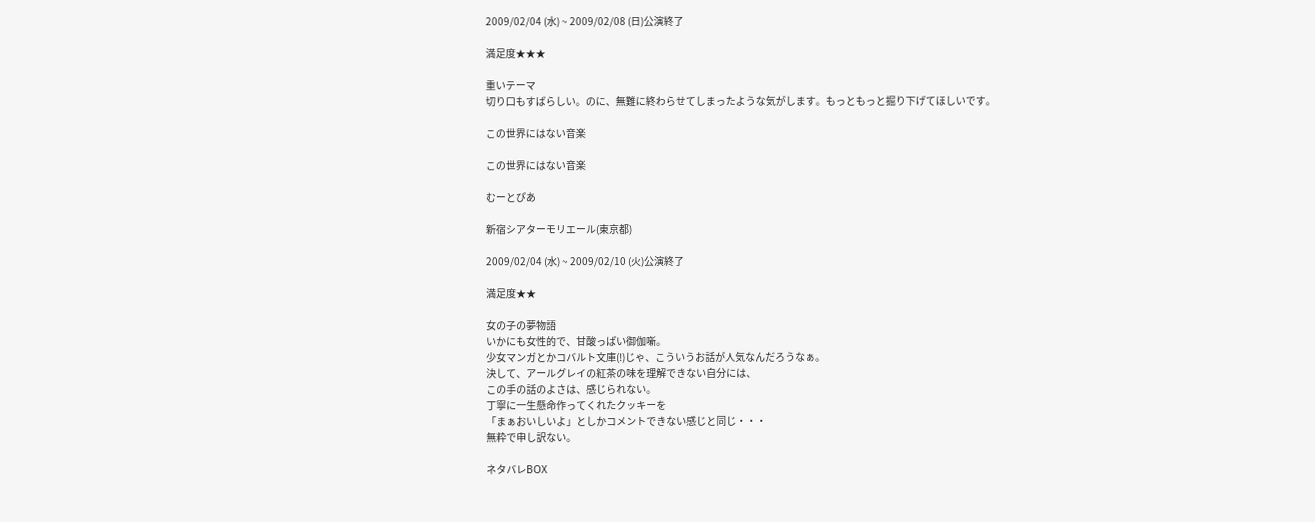2009/02/04 (水) ~ 2009/02/08 (日)公演終了

満足度★★★

重いテーマ
切り口もすばらしい。のに、無難に終わらせてしまったような気がします。もっともっと掘り下げてほしいです。

この世界にはない音楽

この世界にはない音楽

むーとぴあ

新宿シアターモリエール(東京都)

2009/02/04 (水) ~ 2009/02/10 (火)公演終了

満足度★★

女の子の夢物語
いかにも女性的で、甘酸っぱい御伽噺。
少女マンガとかコバルト文庫(!)じゃ、こういうお話が人気なんだろうなぁ。
決して、アールグレイの紅茶の味を理解できない自分には、
この手の話のよさは、感じられない。
丁寧に一生懸命作ってくれたクッキーを
「まぁおいしいよ」としかコメントできない感じと同じ・・・
無粋で申し訳ない。

ネタバレBOX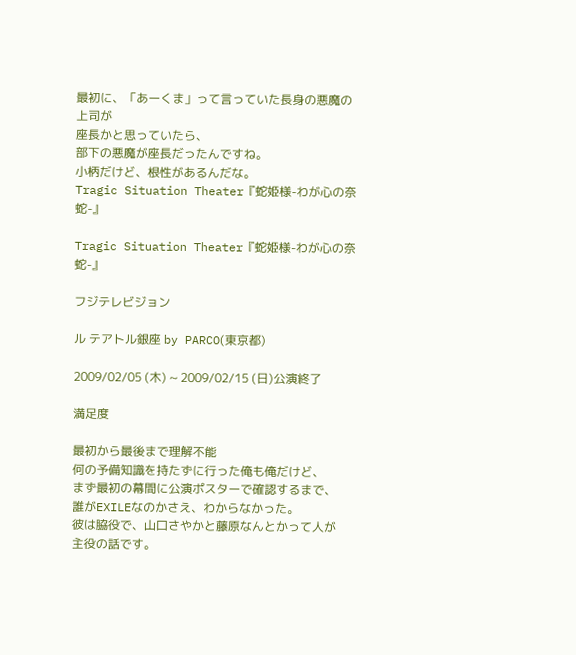最初に、「あーくま」って言っていた長身の悪魔の上司が
座長かと思っていたら、
部下の悪魔が座長だったんですね。
小柄だけど、根性があるんだな。
Tragic Situation Theater『蛇姫様-わが心の奈蛇-』

Tragic Situation Theater『蛇姫様-わが心の奈蛇-』

フジテレビジョン

ル テアトル銀座 by PARCO(東京都)

2009/02/05 (木) ~ 2009/02/15 (日)公演終了

満足度

最初から最後まで理解不能
何の予備知識を持たずに行った俺も俺だけど、
まず最初の幕間に公演ポスターで確認するまで、
誰がEXILEなのかさえ、わからなかった。
彼は脇役で、山口さやかと藤原なんとかって人が
主役の話です。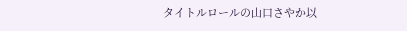タイトルロールの山口さやか以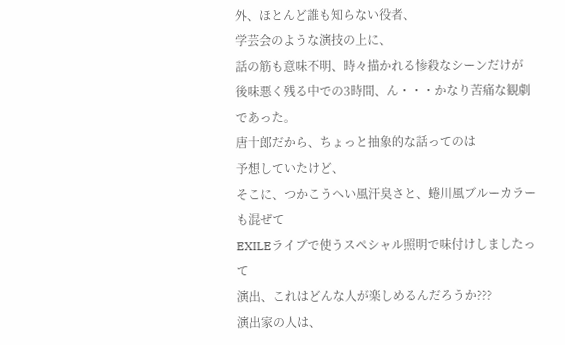外、ほとんど誰も知らない役者、
学芸会のような演技の上に、
話の筋も意味不明、時々描かれる惨殺なシーンだけが
後味悪く残る中での3時間、ん・・・かなり苦痛な観劇であった。
唐十郎だから、ちょっと抽象的な話ってのは
予想していたけど、
そこに、つかこうへい風汗臭さと、蜷川風ブルーカラーも混ぜて
EXILEライブで使うスペシャル照明で味付けしましたって
演出、これはどんな人が楽しめるんだろうか???
演出家の人は、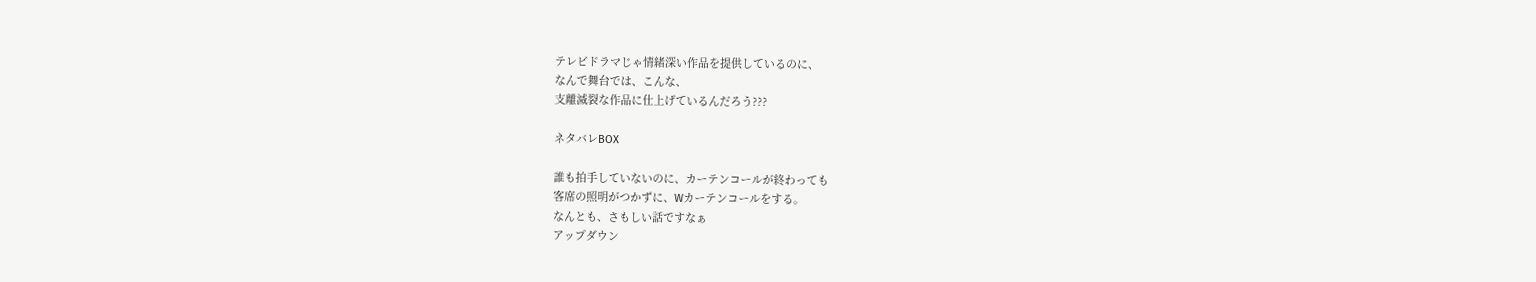テレビドラマじゃ情緒深い作品を提供しているのに、
なんで舞台では、こんな、
支離滅裂な作品に仕上げているんだろう???

ネタバレBOX

誰も拍手していないのに、カーテンコールが終わっても
客席の照明がつかずに、Wカーテンコールをする。
なんとも、さもしい話ですなぁ
アップダウン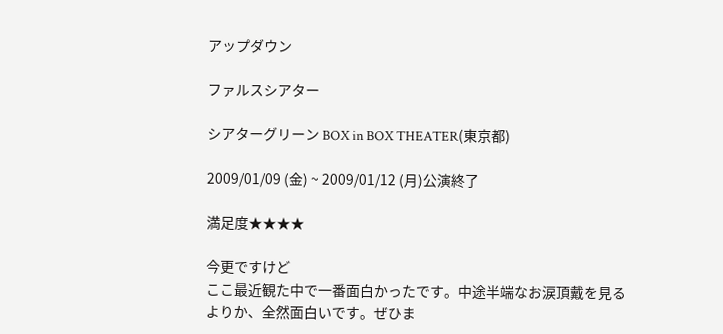アップダウン

ファルスシアター

シアターグリーン BOX in BOX THEATER(東京都)

2009/01/09 (金) ~ 2009/01/12 (月)公演終了

満足度★★★★

今更ですけど
ここ最近観た中で一番面白かったです。中途半端なお涙頂戴を見るよりか、全然面白いです。ぜひま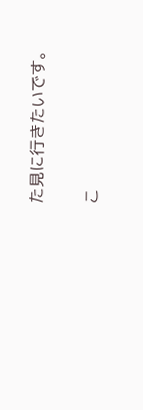た見に行きたいです。

こ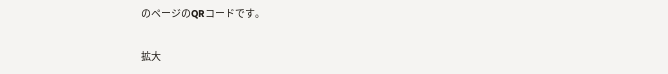のページのQRコードです。

拡大